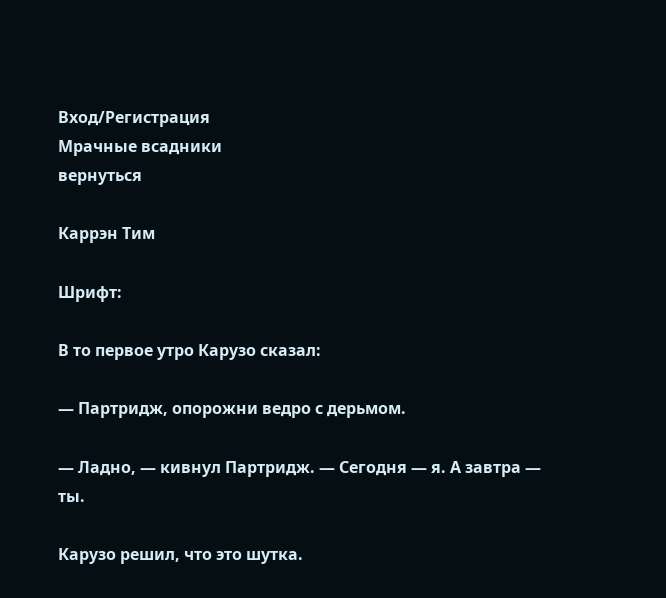Вход/Регистрация
Мрачные всадники
вернуться

Каррэн Тим

Шрифт:

В то первое утро Карузо сказал:

— Партридж, опорожни ведро с дерьмом.

— Ладно, — кивнул Партридж. — Сегодня — я. А завтра — ты.

Карузо решил, что это шутка.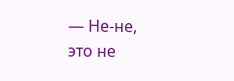— Не-не, это не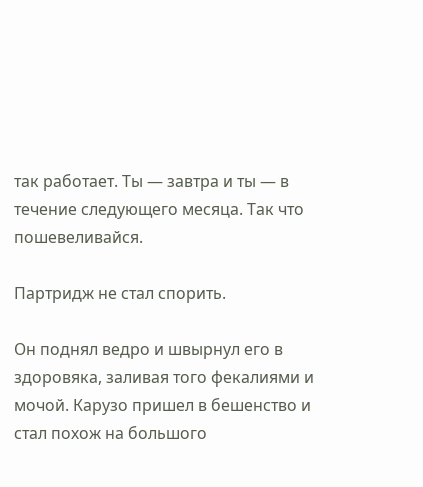так работает. Ты — завтра и ты — в течение следующего месяца. Так что пошевеливайся.

Партридж не стал спорить.

Он поднял ведро и швырнул его в здоровяка, заливая того фекалиями и мочой. Карузо пришел в бешенство и стал похож на большого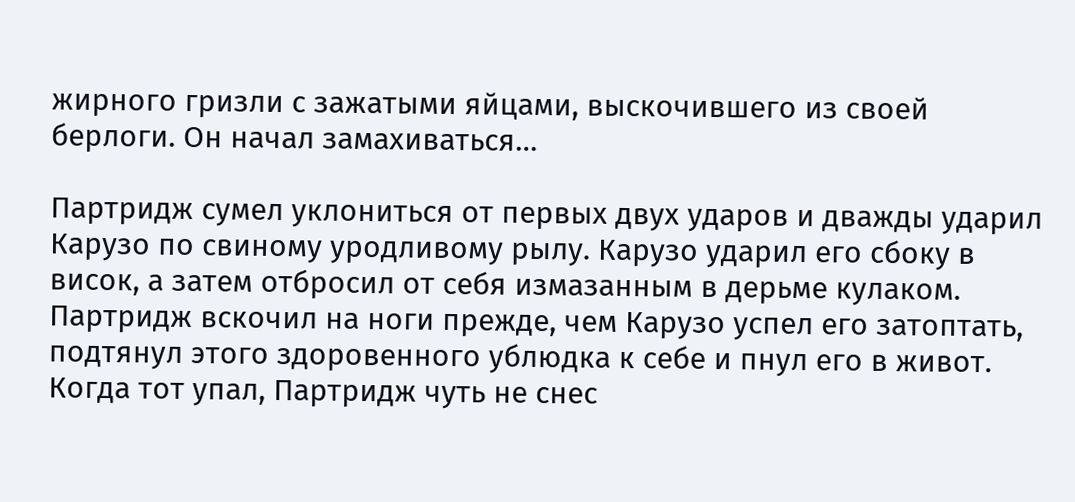жирного гризли с зажатыми яйцами, выскочившего из своей берлоги. Он начал замахиваться…

Партридж сумел уклониться от первых двух ударов и дважды ударил Карузо по свиному уродливому рылу. Карузо ударил его сбоку в висок, а затем отбросил от себя измазанным в дерьме кулаком. Партридж вскочил на ноги прежде, чем Карузо успел его затоптать, подтянул этого здоровенного ублюдка к себе и пнул его в живот. Когда тот упал, Партридж чуть не снес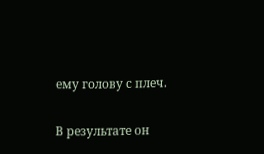ему голову с плеч.

В результате он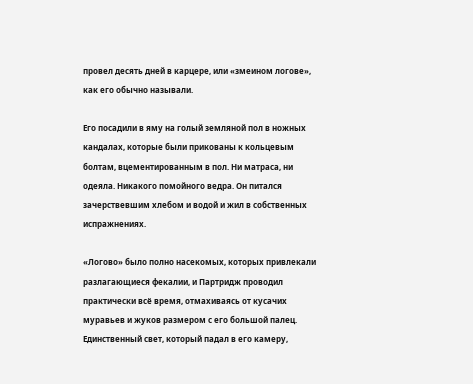провел десять дней в карцере, или «змеином логове», как его обычно называли.

Его посадили в яму на голый земляной пол в ножных кандалах, которые были прикованы к кольцевым болтам, вцементированным в пол. Ни матраса, ни одеяла. Никакого помойного ведра. Он питался зачерствевшим хлебом и водой и жил в собственных испражнениях.

«Логово» было полно насекомых, которых привлекали разлагающиеся фекалии, и Партридж проводил практически всё время, отмахиваясь от кусачих муравьев и жуков размером с его большой палец. Единственный свет, который падал в его камеру,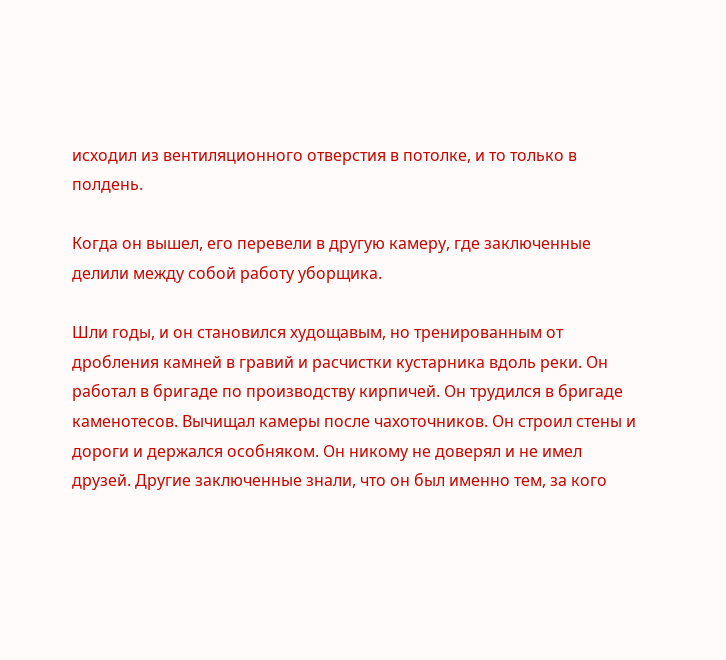исходил из вентиляционного отверстия в потолке, и то только в полдень.

Когда он вышел, его перевели в другую камеру, где заключенные делили между собой работу уборщика.

Шли годы, и он становился худощавым, но тренированным от дробления камней в гравий и расчистки кустарника вдоль реки. Он работал в бригаде по производству кирпичей. Он трудился в бригаде каменотесов. Вычищал камеры после чахоточников. Он строил стены и дороги и держался особняком. Он никому не доверял и не имел друзей. Другие заключенные знали, что он был именно тем, за кого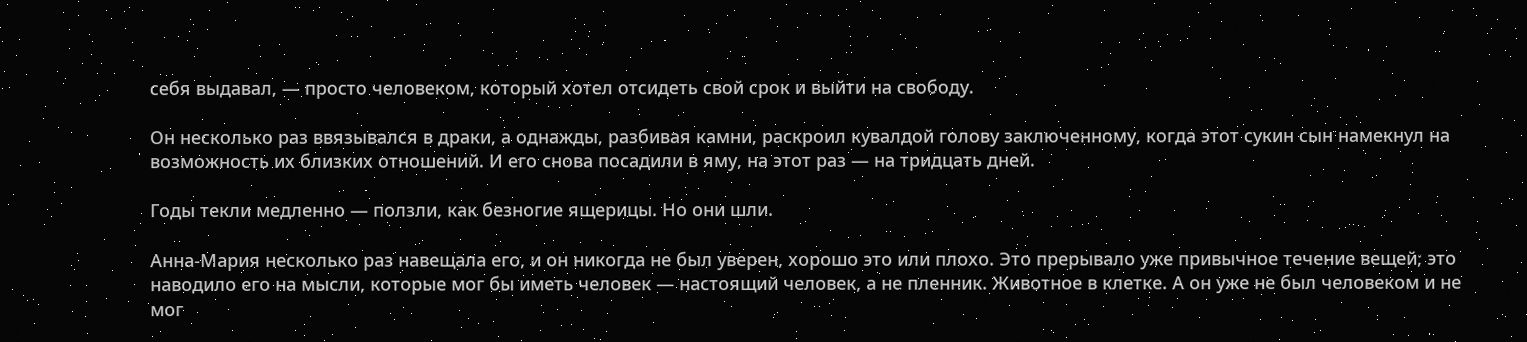себя выдавал, — просто человеком, который хотел отсидеть свой срок и выйти на свободу.

Он несколько раз ввязывался в драки, а однажды, разбивая камни, раскроил кувалдой голову заключенному, когда этот сукин сын намекнул на возможность их близких отношений. И его снова посадили в яму, на этот раз — на тридцать дней.

Годы текли медленно — ползли, как безногие ящерицы. Но они шли.

Анна-Мария несколько раз навещала его, и он никогда не был уверен, хорошо это или плохо. Это прерывало уже привычное течение вещей; это наводило его на мысли, которые мог бы иметь человек — настоящий человек, а не пленник. Животное в клетке. А он уже не был человеком и не мог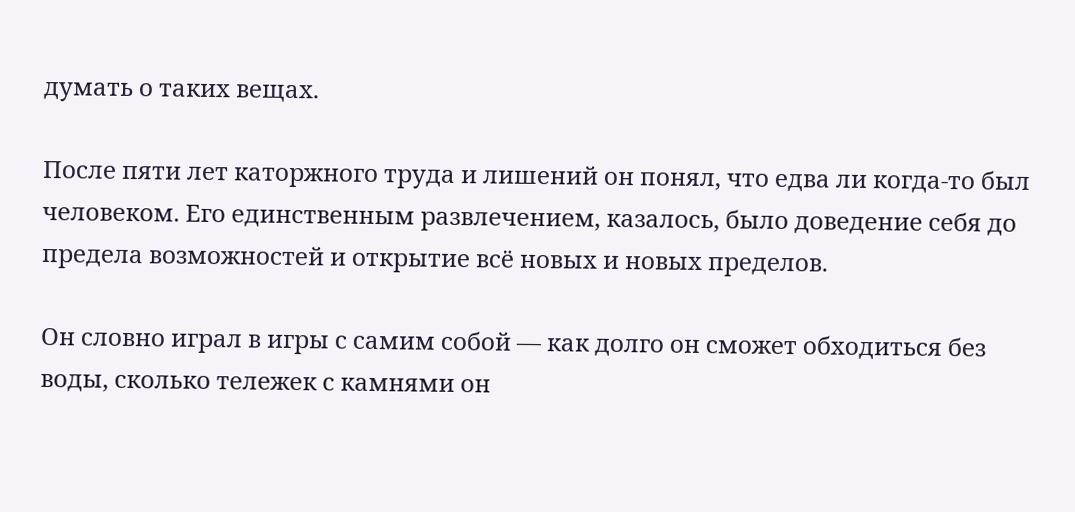думать о таких вещах.

После пяти лет каторжного труда и лишений он понял, что едва ли когда-то был человеком. Его единственным развлечением, казалось, было доведение себя до предела возможностей и открытие всё новых и новых пределов.

Он словно играл в игры с самим собой — как долго он сможет обходиться без воды, сколько тележек с камнями он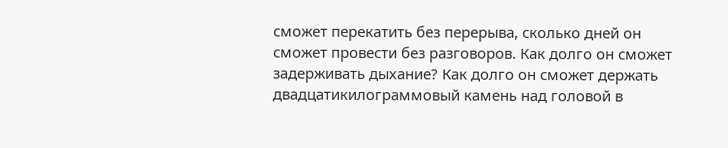сможет перекатить без перерыва, сколько дней он сможет провести без разговоров. Как долго он сможет задерживать дыхание? Как долго он сможет держать двадцатикилограммовый камень над головой в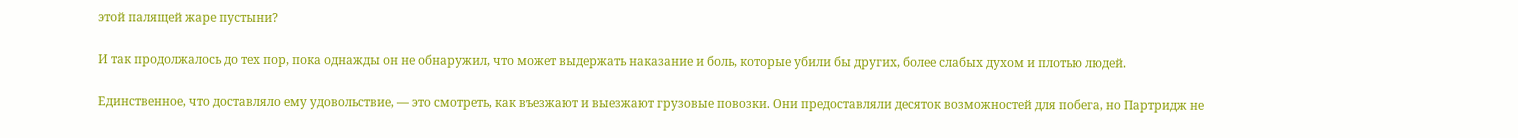этой палящей жаре пустыни?

И так продолжалось до тех пор, пока однажды он не обнаружил, что может выдержать наказание и боль, которые убили бы других, более слабых духом и плотью людей.

Единственное, что доставляло ему удовольствие, — это смотреть, как въезжают и выезжают грузовые повозки. Они предоставляли десяток возможностей для побега, но Партридж не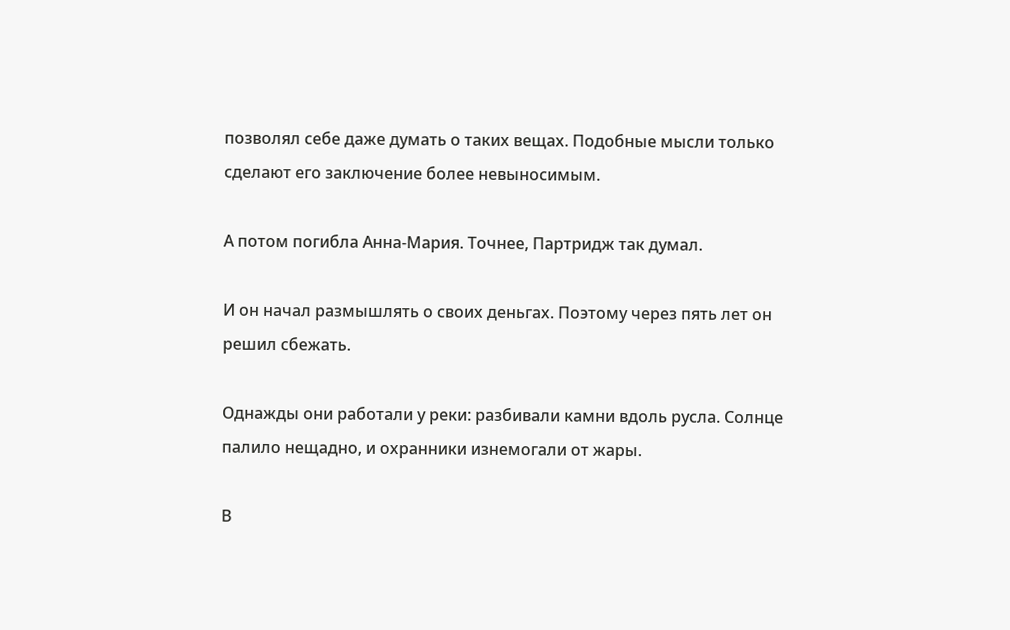позволял себе даже думать о таких вещах. Подобные мысли только сделают его заключение более невыносимым.

А потом погибла Анна-Мария. Точнее, Партридж так думал.

И он начал размышлять о своих деньгах. Поэтому через пять лет он решил сбежать.

Однажды они работали у реки: разбивали камни вдоль русла. Солнце палило нещадно, и охранники изнемогали от жары.

В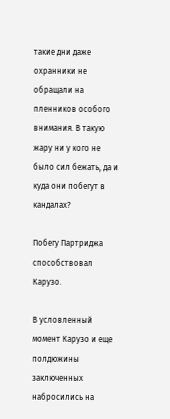такие дни даже охранники не обращали на пленников особого внимания. В такую жару ни у кого не было сил бежать, да и куда они побегут в кандалах?

Побегу Партриджа способствовал Карузо.

В условленный момент Карузо и еще полдюжины заключенных набросились на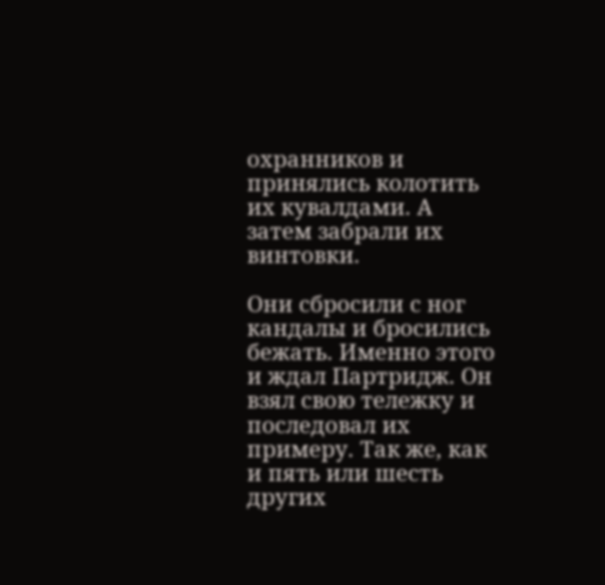охранников и принялись колотить их кувалдами. А затем забрали их винтовки.

Они сбросили с ног кандалы и бросились бежать. Именно этого и ждал Партридж. Он взял свою тележку и последовал их примеру. Так же, как и пять или шесть других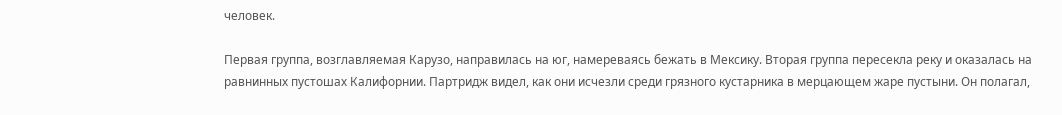человек.

Первая группа, возглавляемая Карузо, направилась на юг, намереваясь бежать в Мексику. Вторая группа пересекла реку и оказалась на равнинных пустошах Калифорнии. Партридж видел, как они исчезли среди грязного кустарника в мерцающем жаре пустыни. Он полагал,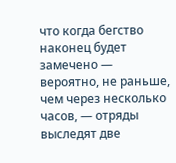что когда бегство наконец будет замечено — вероятно, не раньше, чем через несколько часов, — отряды выследят две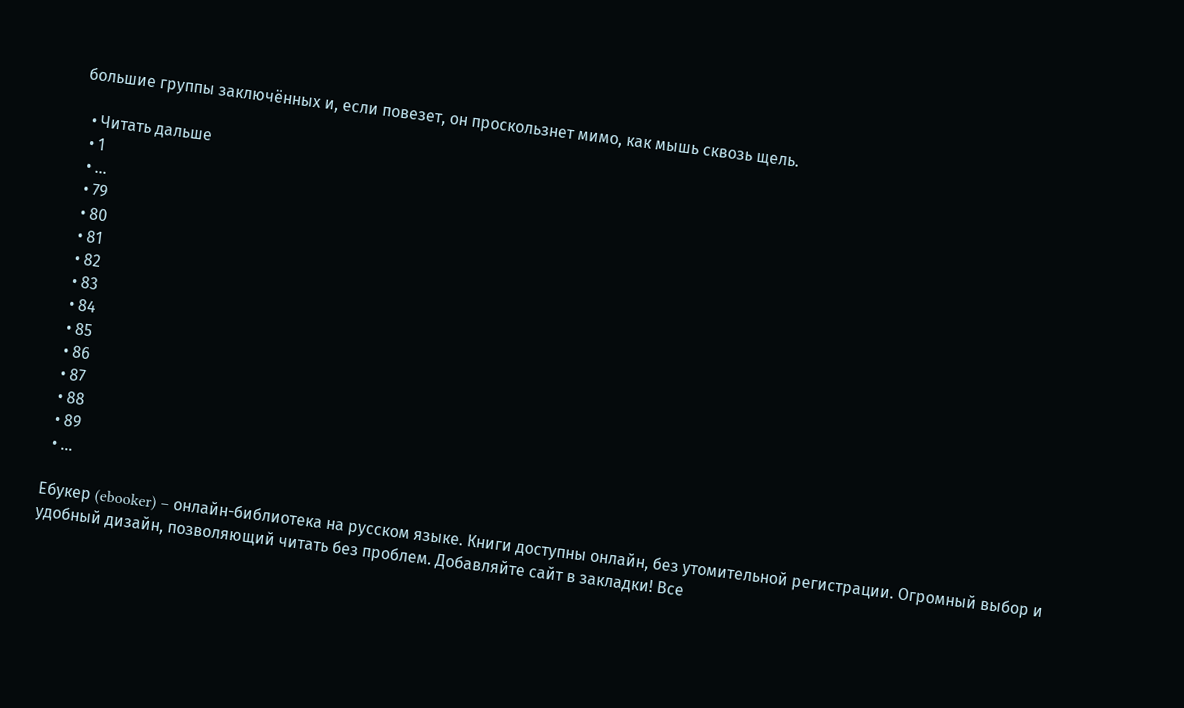большие группы заключённых и, если повезет, он проскользнет мимо, как мышь сквозь щель.

  • Читать дальше
  • 1
  • ...
  • 79
  • 80
  • 81
  • 82
  • 83
  • 84
  • 85
  • 86
  • 87
  • 88
  • 89
  • ...

Ебукер (ebooker) – онлайн-библиотека на русском языке. Книги доступны онлайн, без утомительной регистрации. Огромный выбор и удобный дизайн, позволяющий читать без проблем. Добавляйте сайт в закладки! Все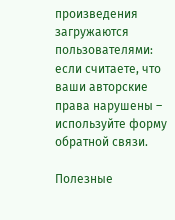произведения загружаются пользователями: если считаете, что ваши авторские права нарушены – используйте форму обратной связи.

Полезные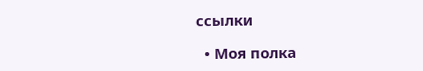ссылки

  • Моя полка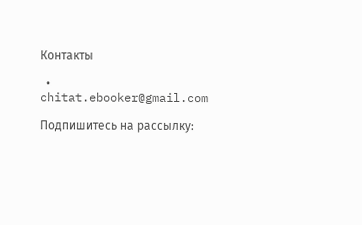Контакты

  • chitat.ebooker@gmail.com

Подпишитесь на рассылку: